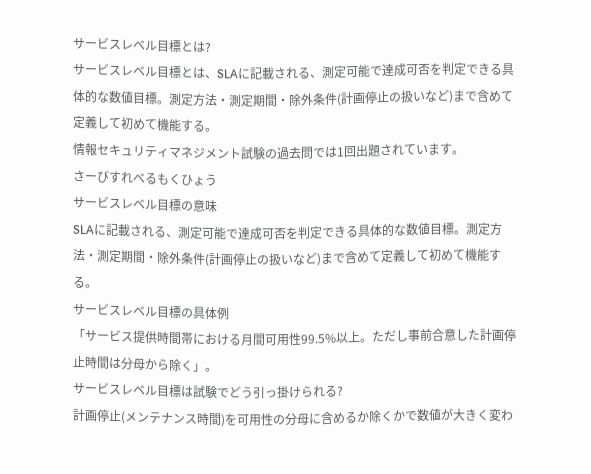サービスレベル目標とは?
サービスレベル目標とは、SLAに記載される、測定可能で達成可否を判定できる具体的な数値目標。測定方法・測定期間・除外条件(計画停止の扱いなど)まで含めて定義して初めて機能する。
情報セキュリティマネジメント試験の過去問では1回出題されています。
さーびすれべるもくひょう
サービスレベル目標の意味
SLAに記載される、測定可能で達成可否を判定できる具体的な数値目標。測定方法・測定期間・除外条件(計画停止の扱いなど)まで含めて定義して初めて機能する。
サービスレベル目標の具体例
「サービス提供時間帯における月間可用性99.5%以上。ただし事前合意した計画停止時間は分母から除く」。
サービスレベル目標は試験でどう引っ掛けられる?
計画停止(メンテナンス時間)を可用性の分母に含めるか除くかで数値が大きく変わ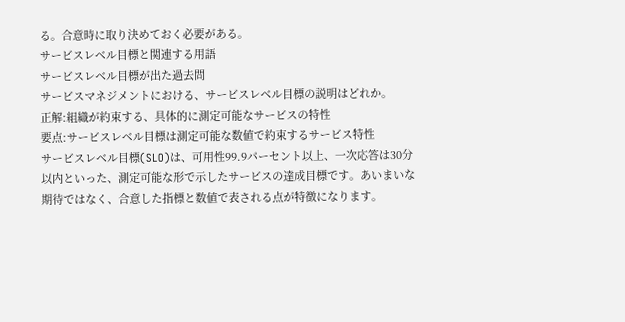る。合意時に取り決めておく必要がある。
サービスレベル目標と関連する用語
サービスレベル目標が出た過去問
サービスマネジメントにおける、サービスレベル目標の説明はどれか。
正解:組織が約束する、具体的に測定可能なサービスの特性
要点:サービスレベル目標は測定可能な数値で約束するサービス特性
サービスレベル目標(SLO)は、可用性99.9パーセント以上、一次応答は30分以内といった、測定可能な形で示したサービスの達成目標です。あいまいな期待ではなく、合意した指標と数値で表される点が特徴になります。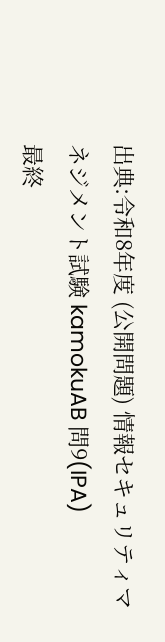出典:令和8年度 (公開問題) 情報セキュリティマネジメント試験 kamokuAB 問9(IPA)
最終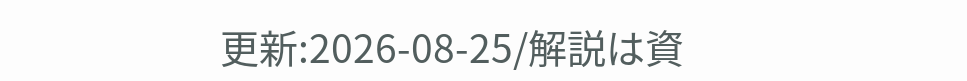更新:2026-08-25/解説は資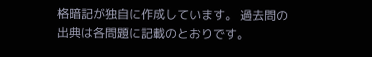格暗記が独自に作成しています。 過去問の出典は各問題に記載のとおりです。